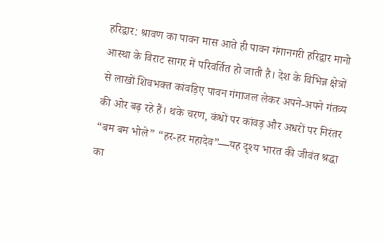हरिद्वार: श्रावण का पावन मास आते ही पावन गंगानगरी हरिद्वार मानो आस्था के विराट सागर में परिवर्तित हो जाती है। देश के विभिन्न क्षेत्रों से लाखों शिवभक्त कांवड़िए पावन गंगाजल लेकर अपने-अपने गंतव्य की ओर बढ़ रहे हैं। थके चरण, कंधों पर कांवड़ और अधरों पर निरंतर “बम बम भोले” “हर-हर महादेव”—यह दृश्य भारत की जीवंत श्रद्धा का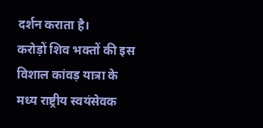दर्शन कराता है।
करोड़ों शिव भक्तों की इस विशाल कांवड़ यात्रा के मध्य राष्ट्रीय स्वयंसेवक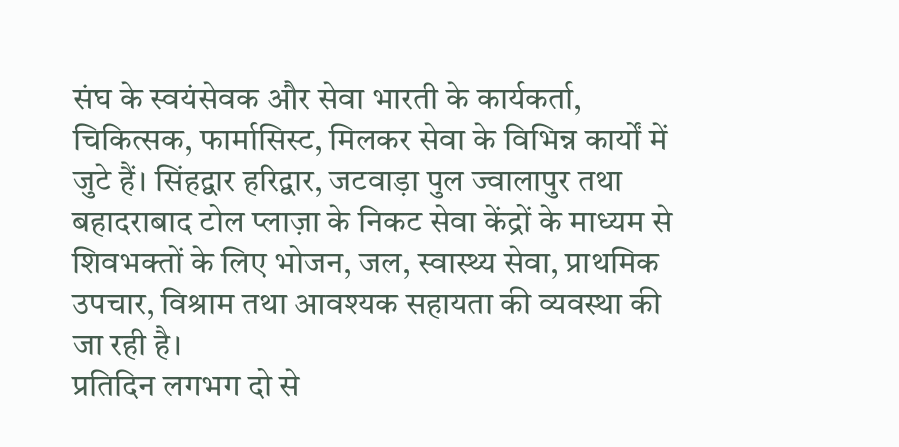संघ के स्वयंसेवक और सेवा भारती के कार्यकर्ता, चिकित्सक, फार्मासिस्ट, मिलकर सेवा के विभिन्न कार्यों में जुटे हैं। सिंहद्वार हरिद्वार, जटवाड़ा पुल ज्वालापुर तथा बहादराबाद टोल प्लाज़ा के निकट सेवा केंद्रों के माध्यम से शिवभक्तों के लिए भोजन, जल, स्वास्थ्य सेवा, प्राथमिक उपचार, विश्राम तथा आवश्यक सहायता की व्यवस्था की जा रही है।
प्रतिदिन लगभग दो से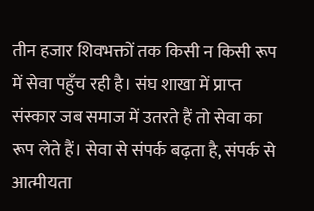तीन हजार शिवभक्तों तक किसी न किसी रूप में सेवा पहुँच रही है। संघ शाखा में प्राप्त संस्कार जब समाज में उतरते हैं तो सेवा का रूप लेते हैं। सेवा से संपर्क बढ़ता है, संपर्क से आत्मीयता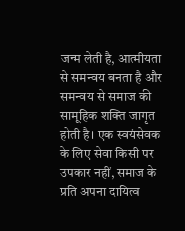जन्म लेती है, आत्मीयता से समन्वय बनता है और समन्वय से समाज की सामूहिक शक्ति जागृत होती है। एक स्वयंसेवक के लिए सेवा किसी पर उपकार नहीं, समाज के प्रति अपना दायित्व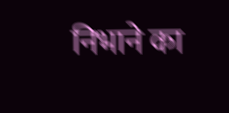निभाने का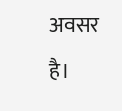अवसर है।